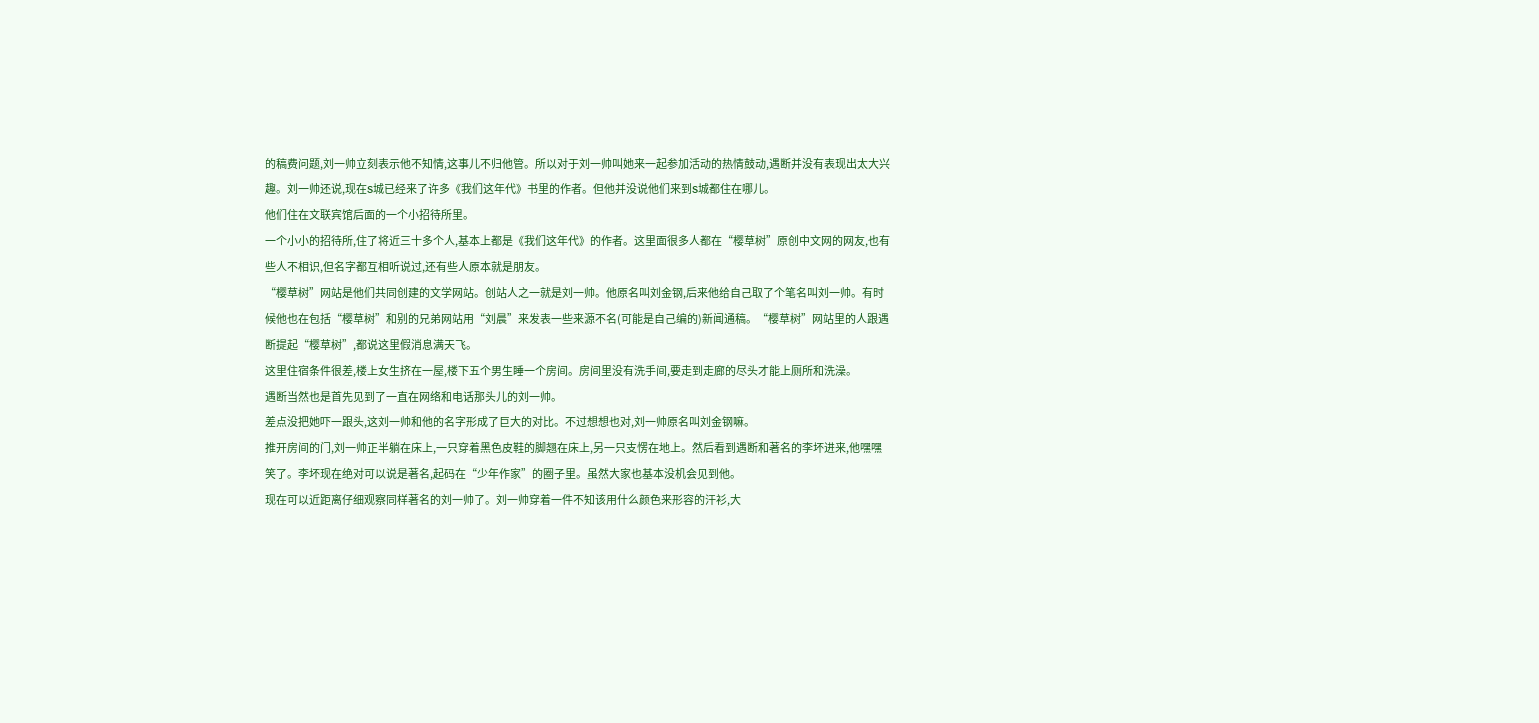的稿费问题,刘一帅立刻表示他不知情,这事儿不归他管。所以对于刘一帅叫她来一起参加活动的热情鼓动,遇断并没有表现出太大兴趣。刘一帅还说,现在S城已经来了许多《我们这年代》书里的作者。但他并没说他们来到S城都住在哪儿。
他们住在文联宾馆后面的一个小招待所里。
一个小小的招待所,住了将近三十多个人,基本上都是《我们这年代》的作者。这里面很多人都在“樱草树”原创中文网的网友,也有些人不相识,但名字都互相听说过,还有些人原本就是朋友。
“樱草树”网站是他们共同创建的文学网站。创站人之一就是刘一帅。他原名叫刘金钢,后来他给自己取了个笔名叫刘一帅。有时候他也在包括“樱草树”和别的兄弟网站用“刘晨”来发表一些来源不名(可能是自己编的)新闻通稿。“樱草树”网站里的人跟遇断提起“樱草树”,都说这里假消息满天飞。
这里住宿条件很差,楼上女生挤在一屋,楼下五个男生睡一个房间。房间里没有洗手间,要走到走廊的尽头才能上厕所和洗澡。
遇断当然也是首先见到了一直在网络和电话那头儿的刘一帅。
差点没把她吓一跟头,这刘一帅和他的名字形成了巨大的对比。不过想想也对,刘一帅原名叫刘金钢嘛。
推开房间的门,刘一帅正半躺在床上,一只穿着黑色皮鞋的脚翘在床上,另一只支愣在地上。然后看到遇断和著名的李坏进来,他嘿嘿笑了。李坏现在绝对可以说是著名,起码在“少年作家”的圈子里。虽然大家也基本没机会见到他。
现在可以近距离仔细观察同样著名的刘一帅了。刘一帅穿着一件不知该用什么颜色来形容的汗衫,大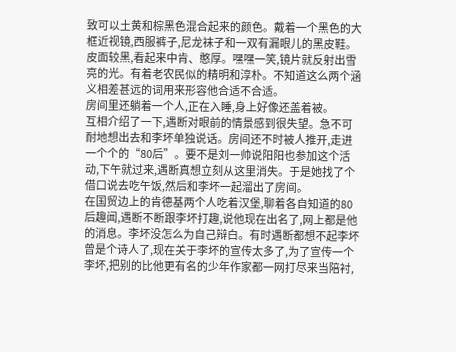致可以土黄和棕黑色混合起来的颜色。戴着一个黑色的大框近视镜,西服裤子,尼龙袜子和一双有漏眼儿的黑皮鞋。皮面较黑,看起来中肯、憨厚。嘿嘿一笑,镜片就反射出雪亮的光。有着老农民似的精明和淳朴。不知道这么两个涵义相差甚远的词用来形容他合适不合适。
房间里还躺着一个人,正在入睡,身上好像还盖着被。
互相介绍了一下,遇断对眼前的情景感到很失望。急不可耐地想出去和李坏单独说话。房间还不时被人推开,走进一个个的“80后”。要不是刘一帅说阳阳也参加这个活动,下午就过来,遇断真想立刻从这里消失。于是她找了个借口说去吃午饭,然后和李坏一起溜出了房间。
在国贸边上的肯德基两个人吃着汉堡,聊着各自知道的80后趣闻,遇断不断跟李坏打趣,说他现在出名了,网上都是他的消息。李坏没怎么为自己辩白。有时遇断都想不起李坏曾是个诗人了,现在关于李坏的宣传太多了,为了宣传一个李坏,把别的比他更有名的少年作家都一网打尽来当陪衬,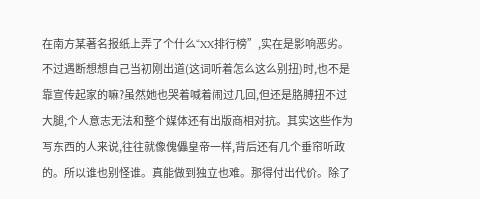在南方某著名报纸上弄了个什么“XX排行榜”,实在是影响恶劣。不过遇断想想自己当初刚出道(这词听着怎么这么别扭)时,也不是靠宣传起家的嘛?虽然她也哭着喊着闹过几回,但还是胳膊扭不过大腿,个人意志无法和整个媒体还有出版商相对抗。其实这些作为写东西的人来说,往往就像傀儡皇帝一样,背后还有几个垂帘听政的。所以谁也别怪谁。真能做到独立也难。那得付出代价。除了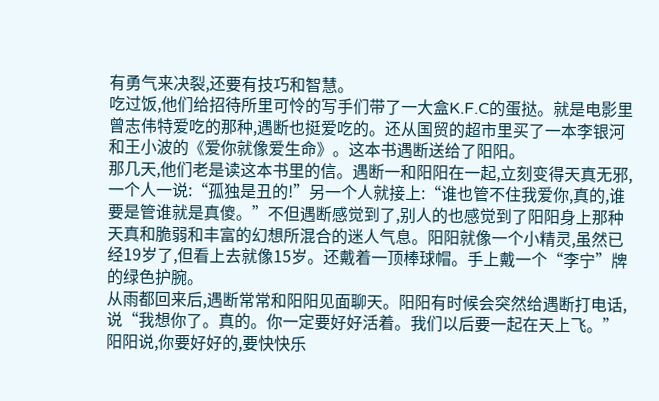有勇气来决裂,还要有技巧和智慧。
吃过饭,他们给招待所里可怜的写手们带了一大盒K.F.C的蛋挞。就是电影里曾志伟特爱吃的那种,遇断也挺爱吃的。还从国贸的超市里买了一本李银河和王小波的《爱你就像爱生命》。这本书遇断送给了阳阳。
那几天,他们老是读这本书里的信。遇断一和阳阳在一起,立刻变得天真无邪,一个人一说:“孤独是丑的!”另一个人就接上:“谁也管不住我爱你,真的,谁要是管谁就是真傻。”不但遇断感觉到了,别人的也感觉到了阳阳身上那种天真和脆弱和丰富的幻想所混合的迷人气息。阳阳就像一个小精灵,虽然已经19岁了,但看上去就像15岁。还戴着一顶棒球帽。手上戴一个“李宁”牌的绿色护腕。
从雨都回来后,遇断常常和阳阳见面聊天。阳阳有时候会突然给遇断打电话,说“我想你了。真的。你一定要好好活着。我们以后要一起在天上飞。”
阳阳说,你要好好的,要快快乐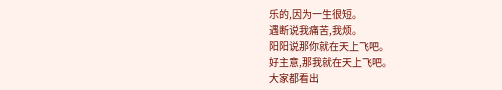乐的,因为一生很短。
遇断说我痛苦,我烦。
阳阳说那你就在天上飞吧。
好主意,那我就在天上飞吧。
大家都看出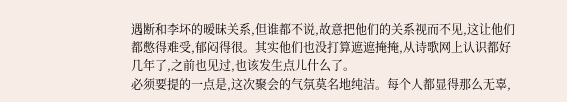遇断和李坏的暧昧关系,但谁都不说,故意把他们的关系视而不见,这让他们都憋得难受,郁闷得很。其实他们也没打算遮遮掩掩,从诗歌网上认识都好几年了,之前也见过,也该发生点儿什么了。
必须要提的一点是,这次聚会的气氛莫名地纯洁。每个人都显得那么无辜,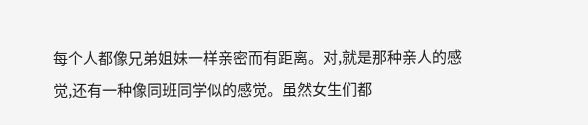每个人都像兄弟姐妹一样亲密而有距离。对,就是那种亲人的感觉,还有一种像同班同学似的感觉。虽然女生们都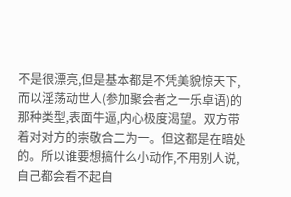不是很漂亮,但是基本都是不凭美貌惊天下,而以淫荡动世人(参加聚会者之一乐卓语)的那种类型,表面牛逼,内心极度渴望。双方带着对对方的崇敬合二为一。但这都是在暗处的。所以谁要想搞什么小动作,不用别人说,自己都会看不起自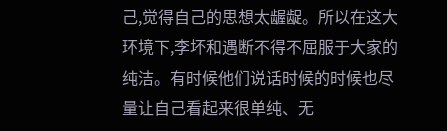己,觉得自己的思想太龌龊。所以在这大环境下,李坏和遇断不得不屈服于大家的纯洁。有时候他们说话时候的时候也尽量让自己看起来很单纯、无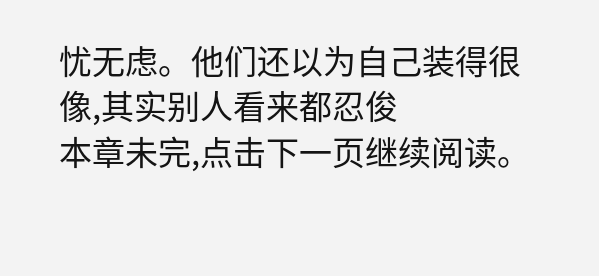忧无虑。他们还以为自己装得很像,其实别人看来都忍俊
本章未完,点击下一页继续阅读。